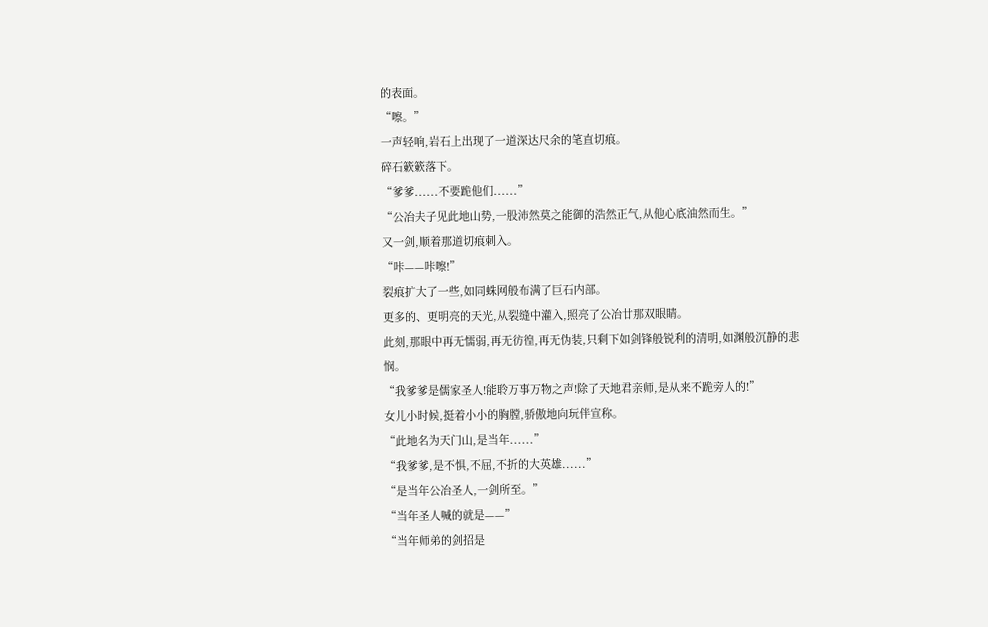的表面。
“嚓。”
一声轻响,岩石上出现了一道深达尺余的笔直切痕。
碎石簌簌落下。
“爹爹......不要跪他们......”
“公冶夫子见此地山势,一股沛然莫之能御的浩然正气,从他心底油然而生。”
又一剑,顺着那道切痕刺入。
“咔——咔嚓!”
裂痕扩大了一些,如同蛛网般布满了巨石内部。
更多的、更明亮的天光,从裂缝中灌入,照亮了公冶廿那双眼睛。
此刻,那眼中再无懦弱,再无彷徨,再无伪装,只剩下如剑锋般锐利的清明,如渊般沉静的悲悯。
“我爹爹是儒家圣人!能聆万事万物之声!除了天地君亲师,是从来不跪旁人的!”
女儿小时候,挺着小小的胸膛,骄傲地向玩伴宣称。
“此地名为天门山,是当年......”
“我爹爹,是不惧,不屈,不折的大英雄......”
“是当年公冶圣人,一剑所至。”
“当年圣人喊的就是——”
“当年师弟的剑招是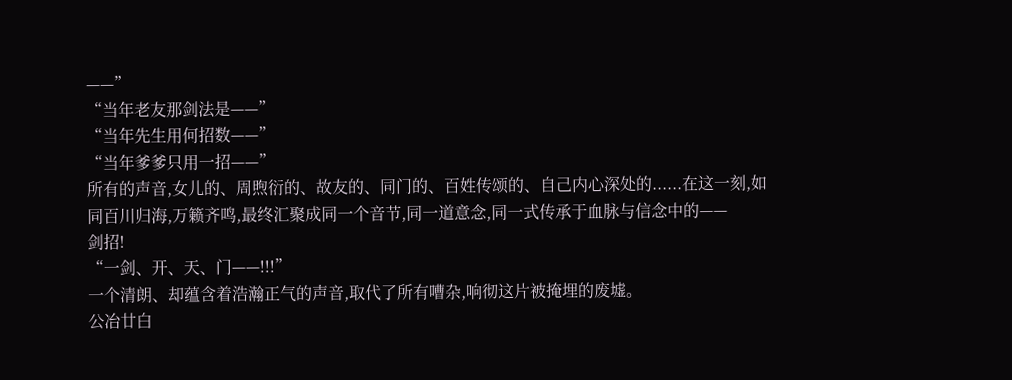——”
“当年老友那剑法是——”
“当年先生用何招数——”
“当年爹爹只用一招——”
所有的声音,女儿的、周煦衍的、故友的、同门的、百姓传颂的、自己内心深处的......在这一刻,如同百川归海,万籁齐鸣,最终汇聚成同一个音节,同一道意念,同一式传承于血脉与信念中的——
剑招!
“一剑、开、天、门——!!!”
一个清朗、却蕴含着浩瀚正气的声音,取代了所有嘈杂,响彻这片被掩埋的废墟。
公冶廿白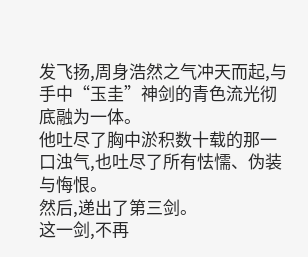发飞扬,周身浩然之气冲天而起,与手中“玉圭”神剑的青色流光彻底融为一体。
他吐尽了胸中淤积数十载的那一口浊气,也吐尽了所有怯懦、伪装与悔恨。
然后,递出了第三剑。
这一剑,不再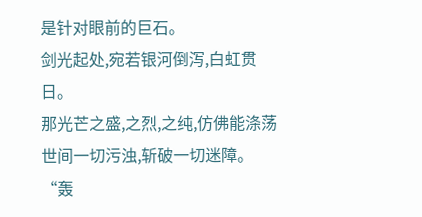是针对眼前的巨石。
剑光起处,宛若银河倒泻,白虹贯日。
那光芒之盛,之烈,之纯,仿佛能涤荡世间一切污浊,斩破一切迷障。
“轰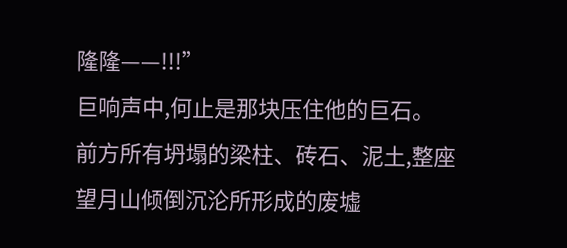隆隆——!!!”
巨响声中,何止是那块压住他的巨石。
前方所有坍塌的梁柱、砖石、泥土,整座望月山倾倒沉沦所形成的废墟